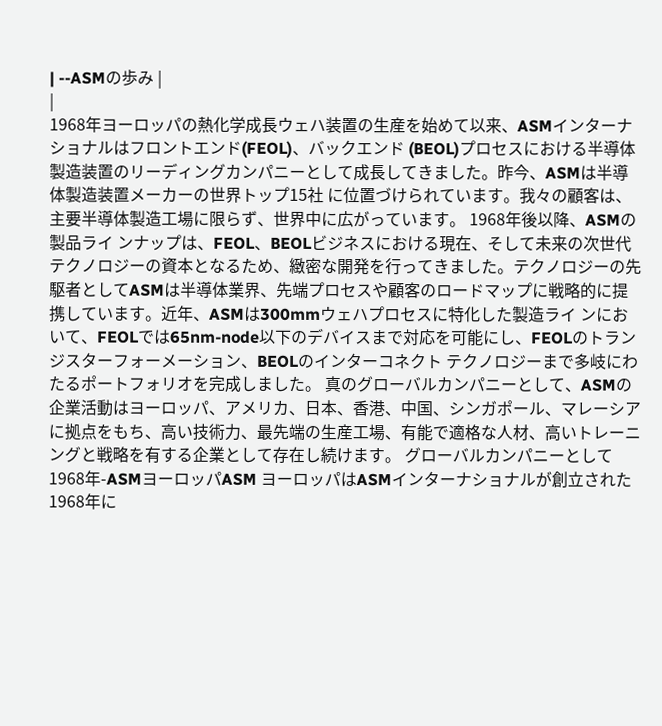| --ASMの歩み |
|
1968年ヨーロッパの熱化学成長ウェハ装置の生産を始めて以来、ASMインターナショナルはフロントエンド(FEOL)、バックエンド (BEOL)プロセスにおける半導体製造装置のリーディングカンパニーとして成長してきました。昨今、ASMは半導体製造装置メーカーの世界トップ15社 に位置づけられています。我々の顧客は、主要半導体製造工場に限らず、世界中に広がっています。 1968年後以降、ASMの製品ライ ンナップは、FEOL、BEOLビジネスにおける現在、そして未来の次世代テクノロジーの資本となるため、緻密な開発を行ってきました。テクノロジーの先 駆者としてASMは半導体業界、先端プロセスや顧客のロードマップに戦略的に提携しています。近年、ASMは300mmウェハプロセスに特化した製造ライ ンにおいて、FEOLでは65nm-node以下のデバイスまで対応を可能にし、FEOLのトランジスターフォーメーション、BEOLのインターコネクト テクノロジーまで多岐にわたるポートフォリオを完成しました。 真のグローバルカンパニーとして、ASMの企業活動はヨーロッパ、アメリカ、日本、香港、中国、シンガポール、マレーシアに拠点をもち、高い技術力、最先端の生産工場、有能で適格な人材、高いトレーニングと戦略を有する企業として存在し続けます。 グローバルカンパニーとして 1968年-ASMヨーロッパASM ヨーロッパはASMインターナショナルが創立された1968年に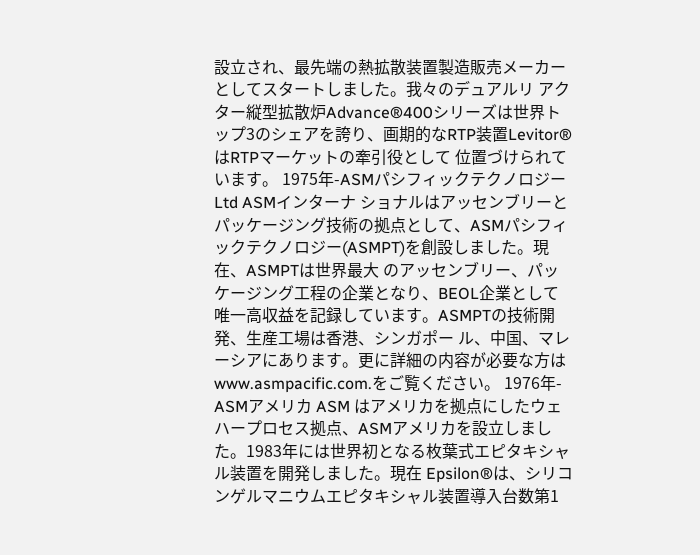設立され、最先端の熱拡散装置製造販売メーカーとしてスタートしました。我々のデュアルリ アクター縦型拡散炉Advance®400シリーズは世界トップ3のシェアを誇り、画期的なRTP装置Levitor®はRTPマーケットの牽引役として 位置づけられています。 1975年-ASMパシフィックテクノロジーLtd ASMインターナ ショナルはアッセンブリーとパッケージング技術の拠点として、ASMパシフィックテクノロジー(ASMPT)を創設しました。現在、ASMPTは世界最大 のアッセンブリー、パッケージング工程の企業となり、BEOL企業として唯一高収益を記録しています。ASMPTの技術開発、生産工場は香港、シンガポー ル、中国、マレーシアにあります。更に詳細の内容が必要な方はwww.asmpacific.com.をご覧ください。 1976年-ASMアメリカ ASM はアメリカを拠点にしたウェハープロセス拠点、ASMアメリカを設立しました。1983年には世界初となる枚葉式エピタキシャル装置を開発しました。現在 Epsilon®は、シリコンゲルマニウムエピタキシャル装置導入台数第1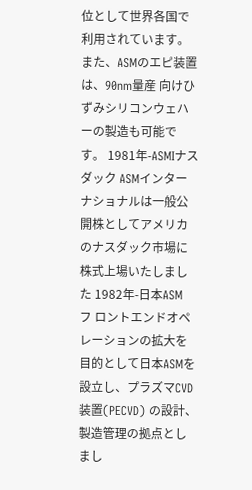位として世界各国で利用されています。また、ASMのエピ装置は、90nm量産 向けひずみシリコンウェハーの製造も可能です。 1981年-ASMIナスダック ASMインターナショナルは一般公開株としてアメリカのナスダック市場に株式上場いたしました 1982年-日本ASM フ ロントエンドオペレーションの拡大を目的として日本ASMを設立し、プラズマCVD装置(PECVD) の設計、製造管理の拠点としまし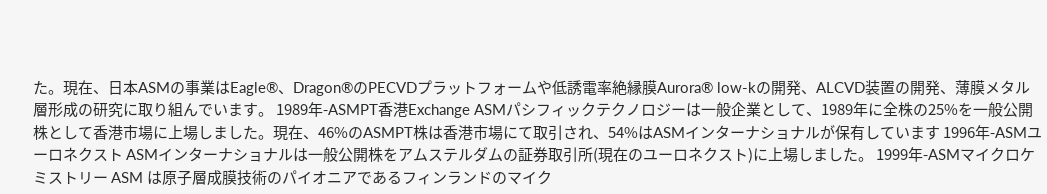た。現在、日本ASMの事業はEagle®、Dragon®のPECVDプラットフォームや低誘電率絶縁膜Aurora® low-kの開発、ALCVD装置の開発、薄膜メタル層形成の研究に取り組んでいます。 1989年-ASMPT香港Exchange ASMパシフィックテクノロジーは一般企業として、1989年に全株の25%を一般公開株として香港市場に上場しました。現在、46%のASMPT株は香港市場にて取引され、54%はASMインターナショナルが保有しています 1996年-ASMユーロネクスト ASMインターナショナルは一般公開株をアムステルダムの証券取引所(現在のユーロネクスト)に上場しました。 1999年-ASMマイクロケミストリー ASM は原子層成膜技術のパイオニアであるフィンランドのマイク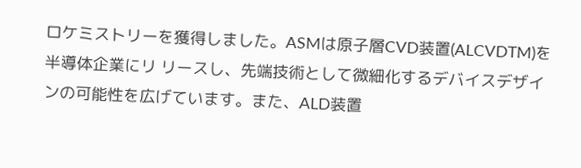ロケミストリーを獲得しました。ASMは原子層CVD装置(ALCVDTM)を半導体企業にリ リースし、先端技術として微細化するデバイスデザインの可能性を広げています。また、ALD装置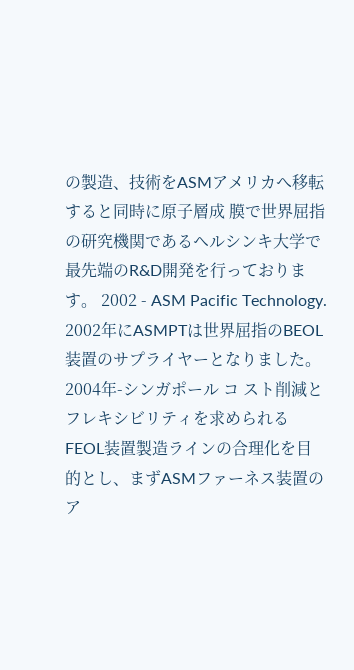の製造、技術をASMアメリカへ移転すると同時に原子層成 膜で世界屈指の研究機関であるヘルシンキ大学で最先端のR&D開発を行っております。 2002 - ASM Pacific Technology. 2002年にASMPTは世界屈指のBEOL装置のサプライヤーとなりました。 2004年-シンガポール コ スト削減とフレキシビリティを求められるFEOL装置製造ラインの合理化を目的とし、まずASMファーネス装置のア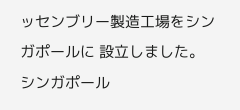ッセンブリー製造工場をシンガポールに 設立しました。シンガポール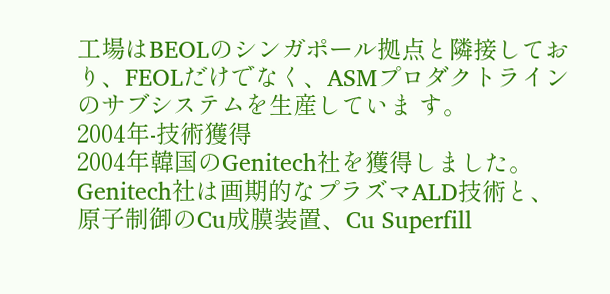工場はBEOLのシンガポール拠点と隣接しており、FEOLだけでなく、ASMプロダクトラインのサブシステムを生産していま す。
2004年-技術獲得
2004年韓国のGenitech社を獲得しました。Genitech社は画期的なプラズマALD技術と、原子制御のCu成膜装置、Cu Superfill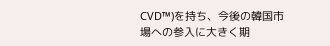CVD™)を持ち、今後の韓国市場への参入に大きく期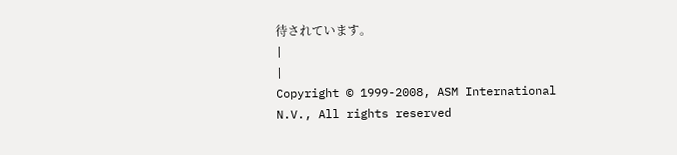待されています。
|
|
Copyright © 1999-2008, ASM International N.V., All rights reserved